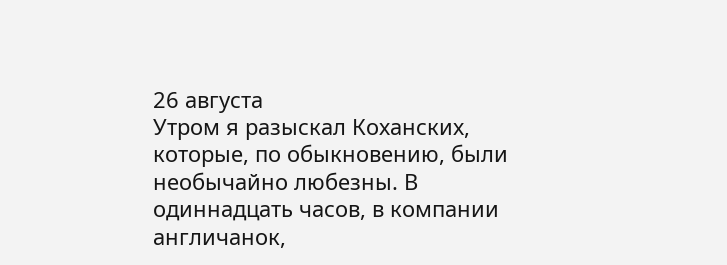26 августа
Утром я разыскал Коханских, которые, по обыкновению, были необычайно любезны. В одиннадцать часов, в компании англичанок,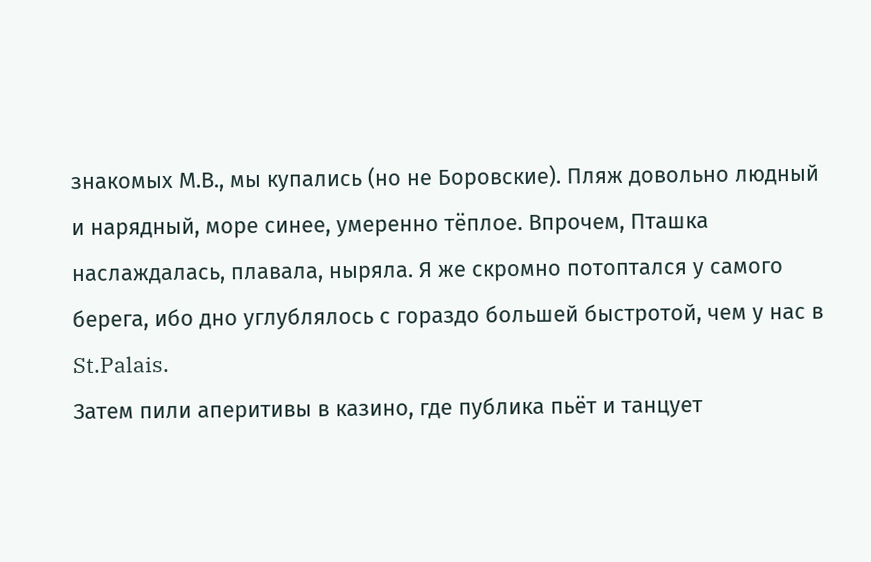знакомых М.В., мы купались (но не Боровские). Пляж довольно людный и нарядный, море синее, умеренно тёплое. Впрочем, Пташка наслаждалась, плавала, ныряла. Я же скромно потоптался у самого берега, ибо дно углублялось с гораздо большей быстротой, чем у нас в St.Palais.
Затем пили аперитивы в казино, где публика пьёт и танцует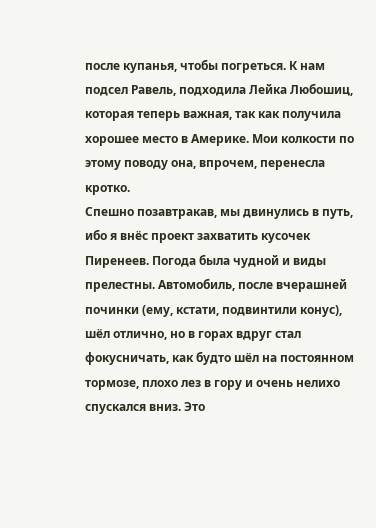после купанья, чтобы погреться. К нам подсел Равель, подходила Лейка Любошиц, которая теперь важная, так как получила хорошее место в Америке. Мои колкости по этому поводу она, впрочем, перенесла кротко.
Спешно позавтракав, мы двинулись в путь, ибо я внёс проект захватить кусочек Пиренеев. Погода была чудной и виды прелестны. Автомобиль, после вчерашней починки (ему, кстати, подвинтили конус), шёл отлично, но в горах вдруг стал фокусничать, как будто шёл на постоянном тормозе, плохо лез в гору и очень нелихо спускался вниз. Это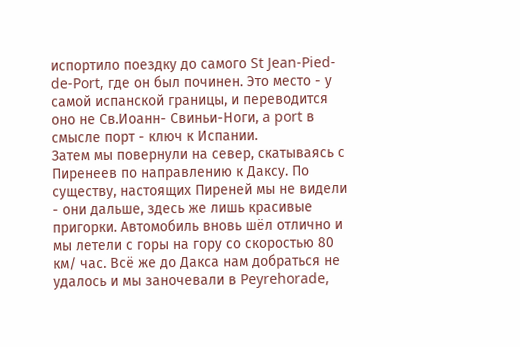испортило поездку до самого St Jean-Pied-de-Port, где он был починен. Это место - у самой испанской границы, и переводится оно не Св.Иоанн- Свиньи-Ноги, a port в смысле порт - ключ к Испании.
Затем мы повернули на север, скатываясь с Пиренеев по направлению к Даксу. По существу, настоящих Пиреней мы не видели - они дальше, здесь же лишь красивые пригорки. Автомобиль вновь шёл отлично и мы летели с горы на гору со скоростью 80 км/ час. Всё же до Дакса нам добраться не удалось и мы заночевали в Peyrehorade,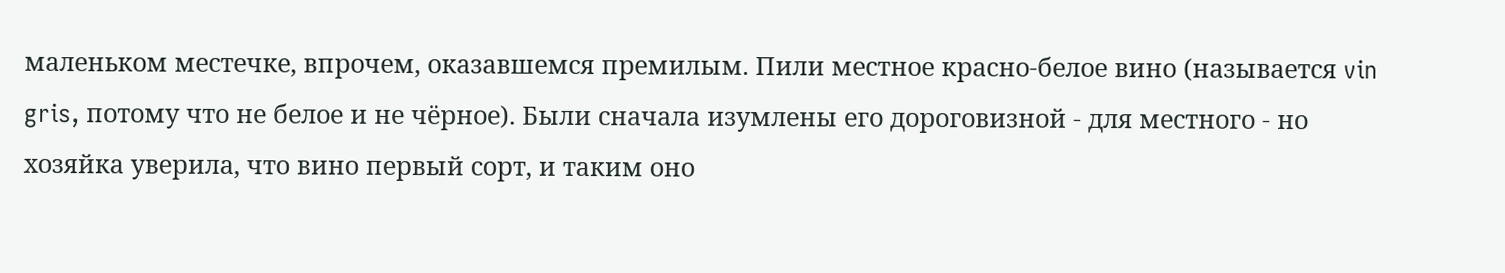маленьком местечке, впрочем, оказавшемся премилым. Пили местное красно-белое вино (называется vin gris, потому что не белое и не чёрное). Были сначала изумлены его дороговизной - для местного - но хозяйка уверила, что вино первый сорт, и таким оно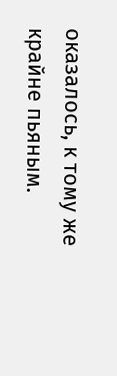оказалось, к тому же крайне пьяным.